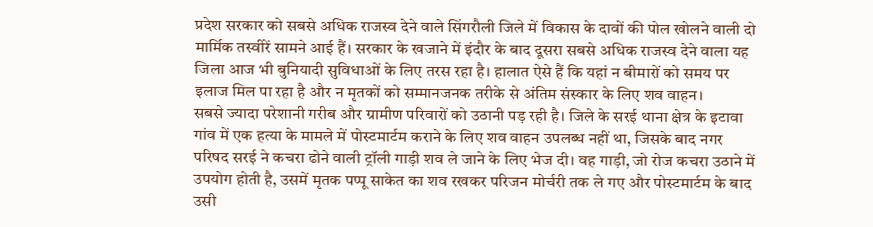प्रदेश सरकार को सबसे अधिक राजस्व देने वाले सिंगरौली जिले में विकास के दावों की पोल खोलने वाली दो मार्मिक तस्वीरें सामने आई हैं। सरकार के खजाने में इंदौर के बाद दूसरा सबसे अधिक राजस्व देने वाला यह जिला आज भी बुनियादी सुविधाओं के लिए तरस रहा है। हालात ऐसे हैं कि यहां न बीमारों को समय पर इलाज मिल पा रहा है और न मृतकों को सम्मानजनक तरीके से अंतिम संस्कार के लिए शव वाहन।
सबसे ज्यादा परेशानी गरीब और ग्रामीण परिवारों को उठानी पड़ रही है। जिले के सरई थाना क्षेत्र के इटावा गांव में एक हत्या के मामले में पोस्टमार्टम कराने के लिए शव वाहन उपलब्ध नहीं था, जिसके बाद नगर परिषद सरई ने कचरा ढोने वाली ट्रॉली गाड़ी शव ले जाने के लिए भेज दी। वह गाड़ी, जो रोज कचरा उठाने में उपयोग होती है, उसमें मृतक पप्पू साकेत का शव रखकर परिजन मोर्चरी तक ले गए और पोस्टमार्टम के बाद उसी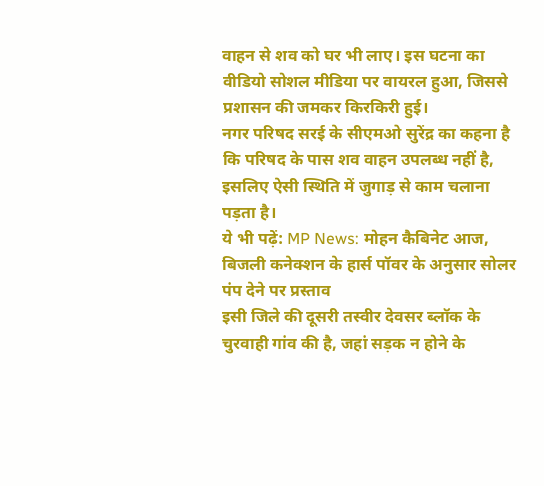वाहन से शव को घर भी लाए। इस घटना का वीडियो सोशल मीडिया पर वायरल हुआ, जिससे प्रशासन की जमकर किरकिरी हुई।
नगर परिषद सरई के सीएमओ सुरेंद्र का कहना है कि परिषद के पास शव वाहन उपलब्ध नहीं है, इसलिए ऐसी स्थिति में जुगाड़ से काम चलाना पड़ता है।
ये भी पढ़ें: MP News: मोहन कैबिनेट आज, बिजली कनेक्शन के हार्स पॉवर के अनुसार सोलर पंप देने पर प्रस्ताव
इसी जिले की दूसरी तस्वीर देवसर ब्लॉक के चुरवाही गांव की है, जहां सड़क न होने के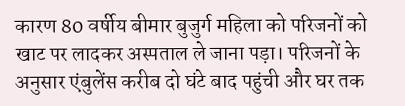कारण 80 वर्षीय बीमार बुजुर्ग महिला को परिजनों को खाट पर लादकर अस्पताल ले जाना पड़ा। परिजनों के अनुसार एंबुलेंस करीब दो घंटे बाद पहुंची और घर तक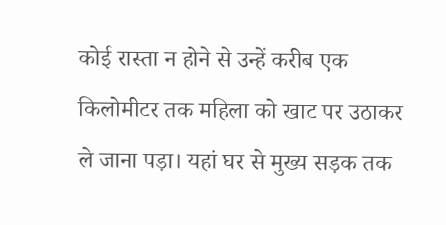कोई रास्ता न होने से उन्हें करीब एक किलोमीटर तक महिला को खाट पर उठाकर ले जाना पड़ा। यहां घर से मुख्य सड़क तक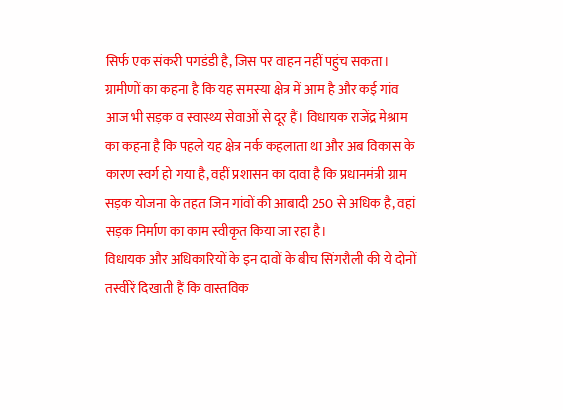सिर्फ एक संकरी पगडंडी है, जिस पर वाहन नहीं पहुंच सकता।
ग्रामीणों का कहना है कि यह समस्या क्षेत्र में आम है और कई गांव आज भी सड़क व स्वास्थ्य सेवाओं से दूर हैं। विधायक राजेंद्र मेश्राम का कहना है कि पहले यह क्षेत्र नर्क कहलाता था और अब विकास के कारण स्वर्ग हो गया है, वहीं प्रशासन का दावा है कि प्रधानमंत्री ग्राम सड़क योजना के तहत जिन गांवों की आबादी 250 से अधिक है, वहां सड़क निर्माण का काम स्वीकृत किया जा रहा है।
विधायक और अधिकारियों के इन दावों के बीच सिंगरौली की ये दोनों तस्वीरें दिखाती हैं कि वास्तविक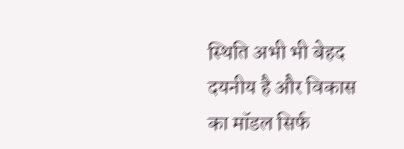स्थिति अभी भी बेहद दयनीय है और विकास का मॉडल सिर्फ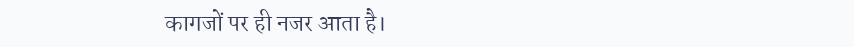कागजों पर ही नजर आता है।